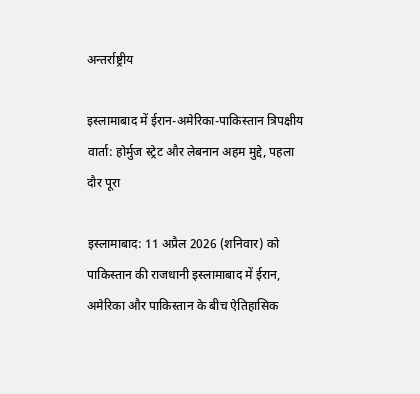अन्तर्राष्ट्रीय

इस्लामाबाद में ईरान-अमेरिका-पाकिस्तान त्रिपक्षीय वार्ता: होर्मुज स्ट्रेट और लेबनान अहम मुद्दे, पहला दौर पूरा

इस्लामाबाद: 11 अप्रैल 2026 (शनिवार) को पाकिस्तान की राजधानी इस्लामाबाद में ईरान, अमेरिका और पाकिस्तान के बीच ऐतिहासिक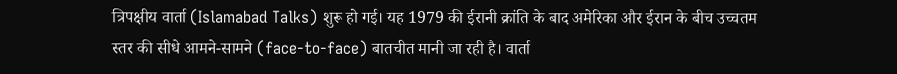त्रिपक्षीय वार्ता (Islamabad Talks) शुरू हो गई। यह 1979 की ईरानी क्रांति के बाद अमेरिका और ईरान के बीच उच्चतम स्तर की सीधे आमने-सामने (face-to-face) बातचीत मानी जा रही है। वार्ता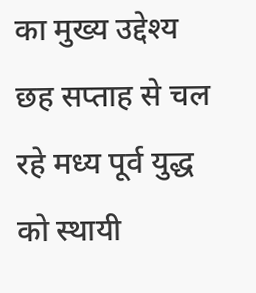का मुख्य उद्देश्य छह सप्ताह से चल रहे मध्य पूर्व युद्ध को स्थायी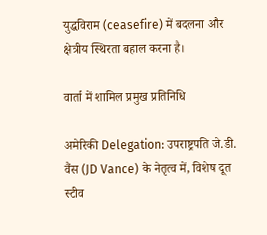युद्धविराम (ceasefire) में बदलना और क्षेत्रीय स्थिरता बहाल करना है।

वार्ता में शामिल प्रमुख प्रतिनिधि

अमेरिकी Delegation: उपराष्ट्रपति जे.डी. वैंस (JD Vance) के नेतृत्व में, विशेष दूत स्टीव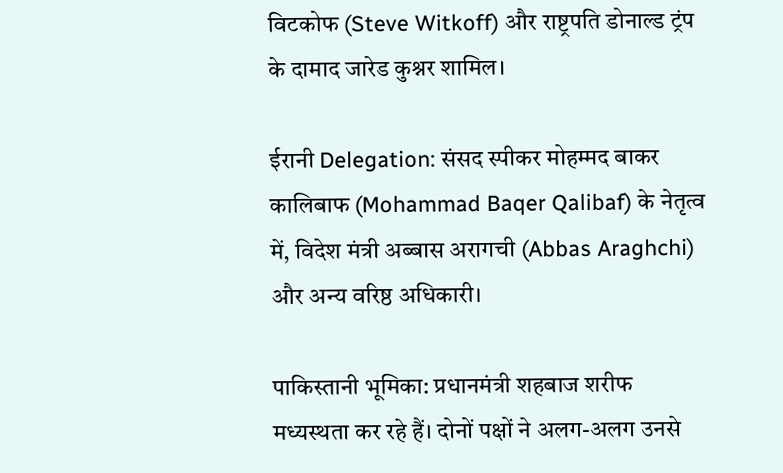विटकोफ (Steve Witkoff) और राष्ट्रपति डोनाल्ड ट्रंप के दामाद जारेड कुश्नर शामिल।

ईरानी Delegation: संसद स्पीकर मोहम्मद बाकर कालिबाफ (Mohammad Baqer Qalibaf) के नेतृत्व में, विदेश मंत्री अब्बास अरागची (Abbas Araghchi) और अन्य वरिष्ठ अधिकारी।

पाकिस्तानी भूमिका: प्रधानमंत्री शहबाज शरीफ मध्यस्थता कर रहे हैं। दोनों पक्षों ने अलग-अलग उनसे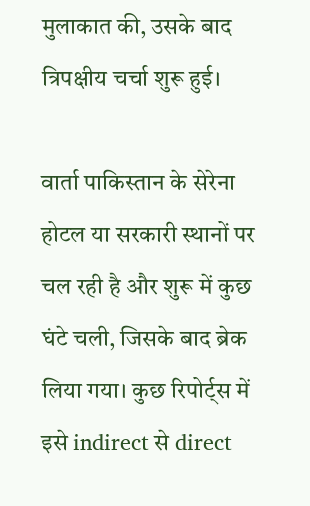मुलाकात की, उसके बाद त्रिपक्षीय चर्चा शुरू हुई।

वार्ता पाकिस्तान के सेरेना होटल या सरकारी स्थानों पर चल रही है और शुरू में कुछ घंटे चली, जिसके बाद ब्रेक लिया गया। कुछ रिपोर्ट्स में इसे indirect से direct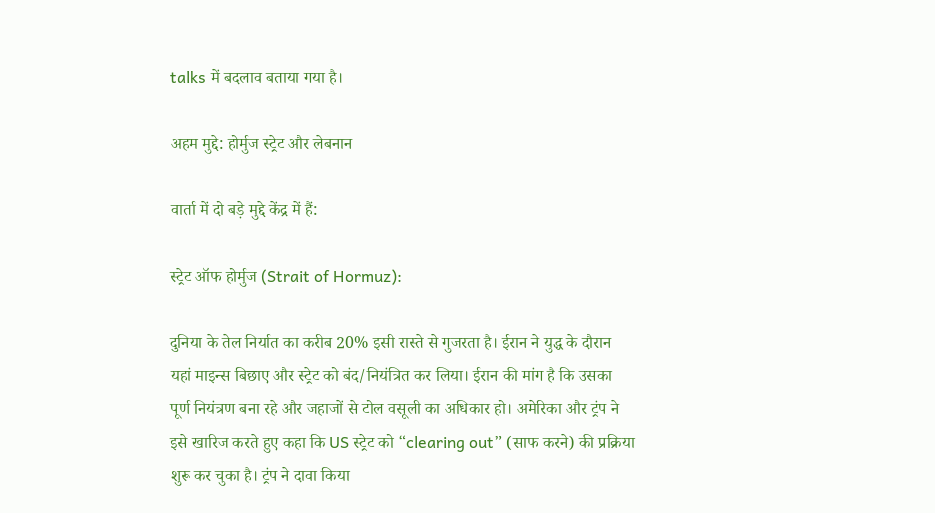talks में बदलाव बताया गया है।

अहम मुद्दे: होर्मुज स्ट्रेट और लेबनान

वार्ता में दो बड़े मुद्दे केंद्र में हैं:

स्ट्रेट ऑफ होर्मुज (Strait of Hormuz):

दुनिया के तेल निर्यात का करीब 20% इसी रास्ते से गुजरता है। ईरान ने युद्ध के दौरान यहां माइन्स बिछाए और स्ट्रेट को बंद/नियंत्रित कर लिया। ईरान की मांग है कि उसका पूर्ण नियंत्रण बना रहे और जहाजों से टोल वसूली का अधिकार हो। अमेरिका और ट्रंप ने इसे खारिज करते हुए कहा कि US स्ट्रेट को “clearing out” (साफ करने) की प्रक्रिया शुरू कर चुका है। ट्रंप ने दावा किया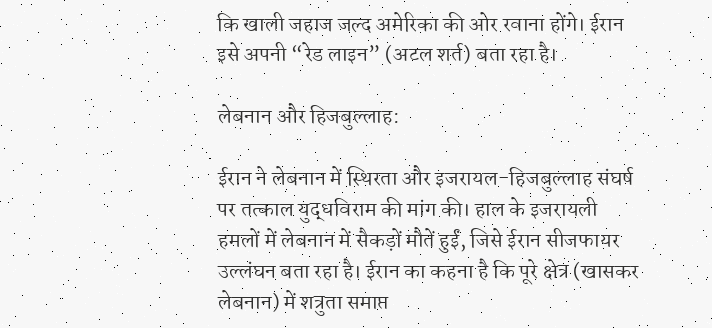कि खाली जहाज जल्द अमेरिका की ओर रवाना होंगे। ईरान इसे अपनी “रेड लाइन” (अटल शर्त) बता रहा है।

लेबनान और हिजबुल्लाह:

ईरान ने लेबनान में स्थिरता और इजरायल-हिजबुल्लाह संघर्ष पर तत्काल युद्धविराम की मांग की। हाल के इजरायली हमलों में लेबनान में सैकड़ों मौतें हुईं, जिसे ईरान सीजफायर उल्लंघन बता रहा है। ईरान का कहना है कि पूरे क्षेत्र (खासकर लेबनान) में शत्रुता समाप्त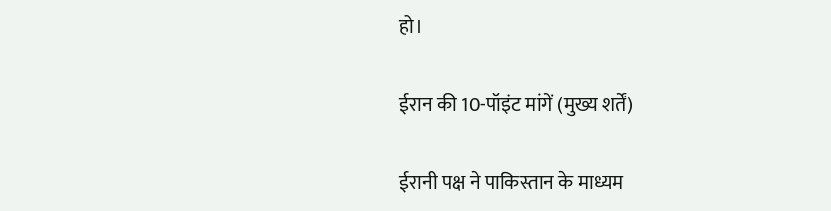हो।

ईरान की 10-पॉइंट मांगें (मुख्य शर्तें)

ईरानी पक्ष ने पाकिस्तान के माध्यम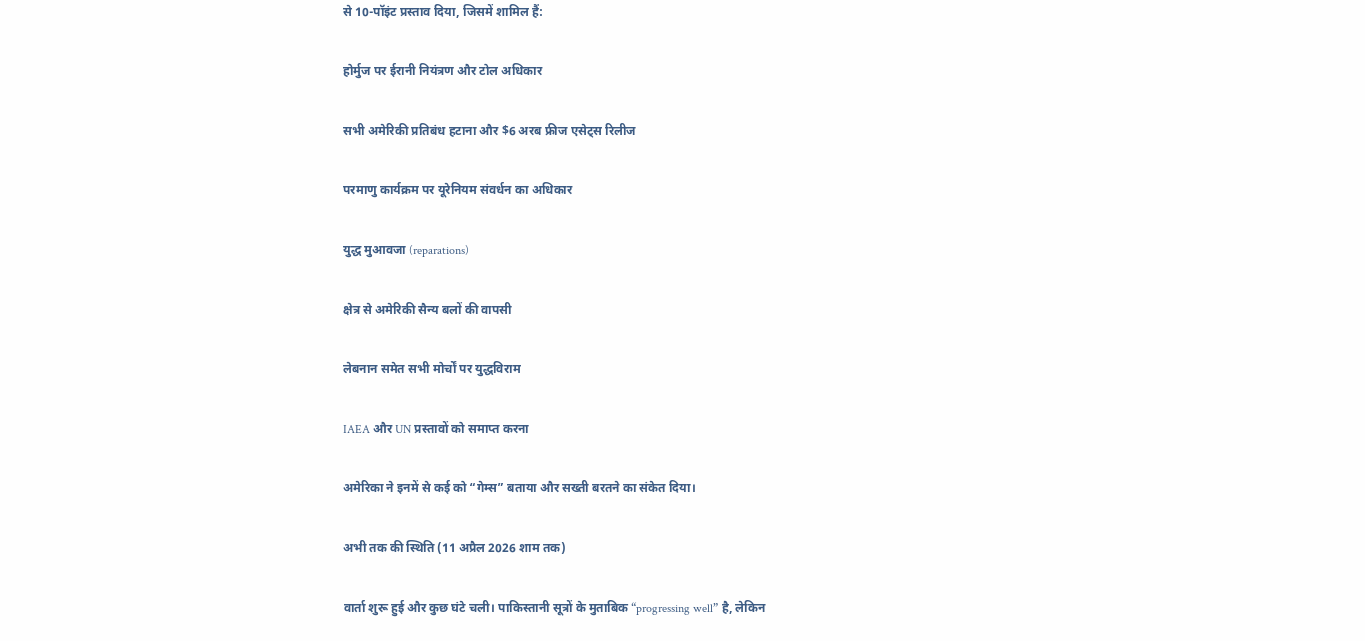से 10-पॉइंट प्रस्ताव दिया, जिसमें शामिल हैं:

होर्मुज पर ईरानी नियंत्रण और टोल अधिकार

सभी अमेरिकी प्रतिबंध हटाना और $6 अरब फ्रीज एसेट्स रिलीज

परमाणु कार्यक्रम पर यूरेनियम संवर्धन का अधिकार

युद्ध मुआवजा (reparations)

क्षेत्र से अमेरिकी सैन्य बलों की वापसी

लेबनान समेत सभी मोर्चों पर युद्धविराम

IAEA और UN प्रस्तावों को समाप्त करना

अमेरिका ने इनमें से कई को “गेम्स” बताया और सख्ती बरतने का संकेत दिया।

अभी तक की स्थिति (11 अप्रैल 2026 शाम तक)

वार्ता शुरू हुई और कुछ घंटे चली। पाकिस्तानी सूत्रों के मुताबिक “progressing well” है, लेकिन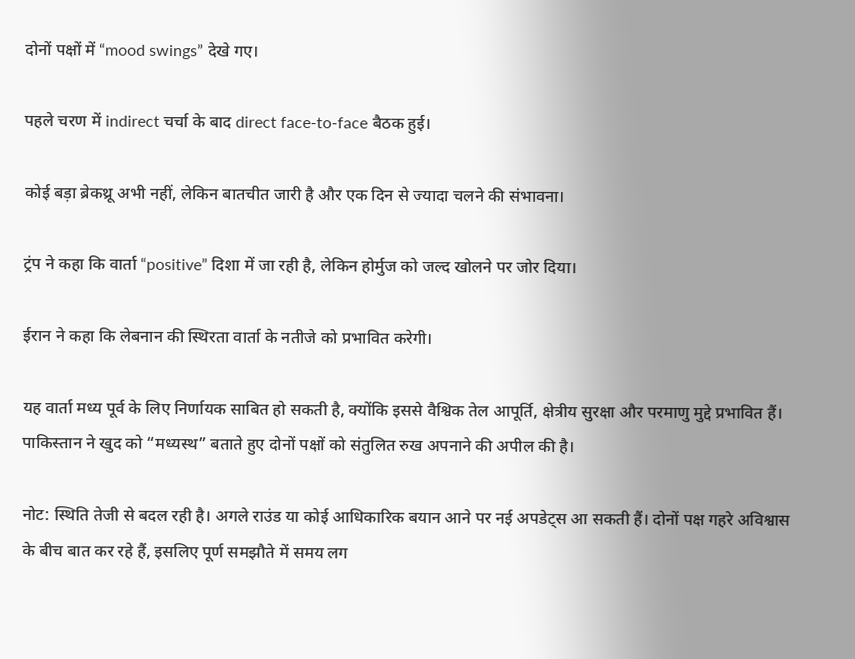दोनों पक्षों में “mood swings” देखे गए।

पहले चरण में indirect चर्चा के बाद direct face-to-face बैठक हुई।

कोई बड़ा ब्रेकथ्रू अभी नहीं, लेकिन बातचीत जारी है और एक दिन से ज्यादा चलने की संभावना।

ट्रंप ने कहा कि वार्ता “positive” दिशा में जा रही है, लेकिन होर्मुज को जल्द खोलने पर जोर दिया।

ईरान ने कहा कि लेबनान की स्थिरता वार्ता के नतीजे को प्रभावित करेगी।

यह वार्ता मध्य पूर्व के लिए निर्णायक साबित हो सकती है, क्योंकि इससे वैश्विक तेल आपूर्ति, क्षेत्रीय सुरक्षा और परमाणु मुद्दे प्रभावित हैं। पाकिस्तान ने खुद को “मध्यस्थ” बताते हुए दोनों पक्षों को संतुलित रुख अपनाने की अपील की है।

नोट: स्थिति तेजी से बदल रही है। अगले राउंड या कोई आधिकारिक बयान आने पर नई अपडेट्स आ सकती हैं। दोनों पक्ष गहरे अविश्वास के बीच बात कर रहे हैं, इसलिए पूर्ण समझौते में समय लग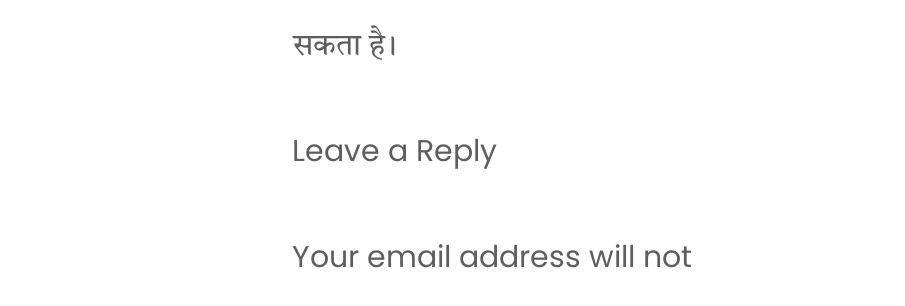सकता है।

Leave a Reply

Your email address will not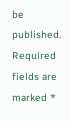be published. Required fields are marked *